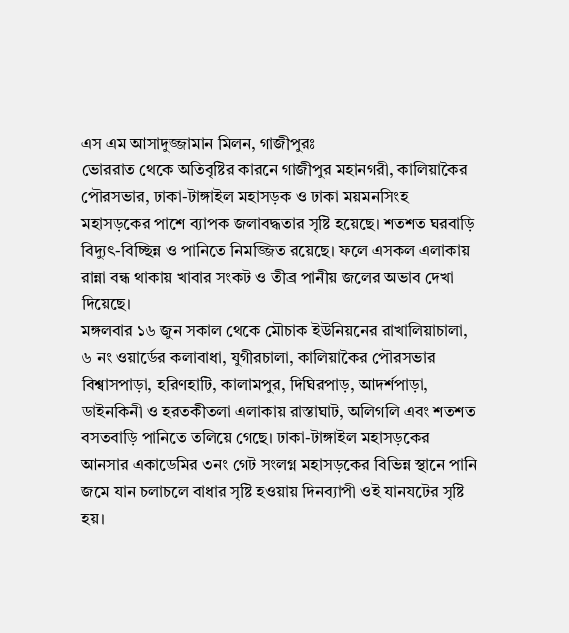এস এম আসাদুজ্জামান মিলন, গাজীপুরঃ
ভোররাত থেকে অতিবৃষ্টির কারনে গাজীপুর মহানগরী, কালিয়াকৈর পৌরসভার, ঢাকা-টাঙ্গাইল মহাসড়ক ও ঢাকা ময়মনসিংহ মহাসড়কের পাশে ব্যাপক জলাবদ্ধতার সৃষ্টি হয়েছে। শতশত ঘরবাড়ি বিদ্যুৎ-বিচ্ছিন্ন ও পানিতে নিমজ্জিত রয়েছে। ফলে এসকল এলাকায় রান্না বন্ধ থাকায় খাবার সংকট ও তীব্র পানীয় জলের অভাব দেখা দিয়েছে।
মঙ্গলবার ১৬ জুন সকাল থেকে মৌচাক ইউনিয়নের রাখালিয়াচালা, ৬ নং ওয়ার্ডের কলাবাধা, যুগীরচালা, কালিয়াকৈর পৌরসভার বিশ্বাসপাড়া, হরিণহাটি, কালামপুর, দিঘিরপাড়, আদর্শপাড়া, ডাইনকিনী ও হরতকীতলা এলাকায় রাস্তাঘাট, অলিগলি এবং শতশত বসতবাড়ি পানিতে তলিয়ে গেছে। ঢাকা-টাঙ্গাইল মহাসড়কের আনসার একাডেমির ৩নং গেট সংলগ্ন মহাসড়কের বিভিন্ন স্থানে পানি জমে যান চলাচলে বাধার সৃষ্টি হওয়ায় দিনব্যাপী ওই যানযটের সৃষ্টি হয়।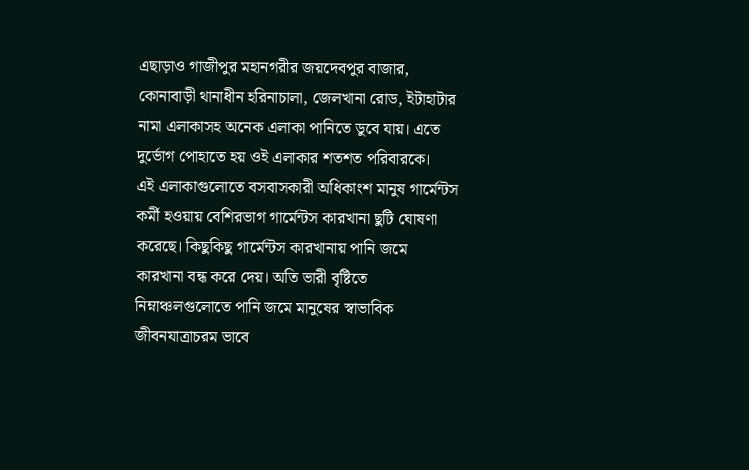এছাড়াও গাজীপুর মহানগরীর জয়দেবপুর বাজার, কোনাবাড়ী থানাধীন হরিনাচালা, জেলখানা রোড, ইটাহাটার নামা এলাকাসহ অনেক এলাকা পানিতে ডুবে যায়। এতে দুর্ভোগ পোহাতে হয় ওই এলাকার শতশত পরিবারকে।
এই এলাকাগুলোতে বসবাসকারী অধিকাংশ মানুষ গার্মেন্টস কর্মী হওয়ায় বেশিরভাগ গার্মেন্টস কারখানা ছুটি ঘোষণা করেছে। কিছুকিছু গার্মেন্টস কারখানায় পানি জমে কারখানা বন্ধ করে দেয়। অতি ভারী বৃষ্টিতে নিম্নাঞ্চলগুলোতে পানি জমে মানুষের স্বাভাবিক জীবনযাত্রাচরম ভাবে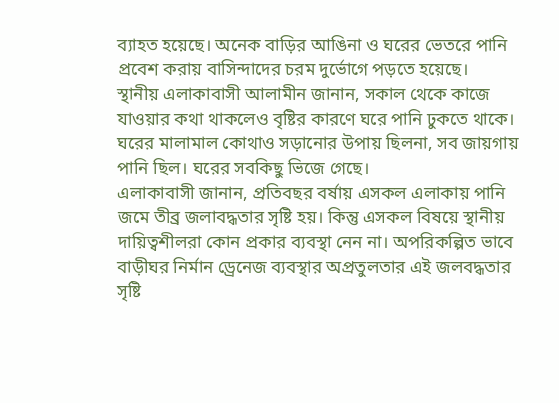ব্যাহত হয়েছে। অনেক বাড়ির আঙিনা ও ঘরের ভেতরে পানি প্রবেশ করায় বাসিন্দাদের চরম দুর্ভোগে পড়তে হয়েছে।
স্থানীয় এলাকাবাসী আলামীন জানান, সকাল থেকে কাজে যাওয়ার কথা থাকলেও বৃষ্টির কারণে ঘরে পানি ঢুকতে থাকে। ঘরের মালামাল কোথাও সড়ানোর উপায় ছিলনা, সব জায়গায় পানি ছিল। ঘরের সবকিছু ভিজে গেছে।
এলাকাবাসী জানান, প্রতিবছর বর্ষায় এসকল এলাকায় পানি জমে তীব্র জলাবদ্ধতার সৃষ্টি হয়। কিন্তু এসকল বিষয়ে স্থানীয় দায়িত্বশীলরা কোন প্রকার ব্যবস্থা নেন না। অপরিকল্পিত ভাবে বাড়ীঘর নির্মান ড্রেনেজ ব্যবস্থার অপ্রতুলতার এই জলবদ্ধতার সৃষ্টি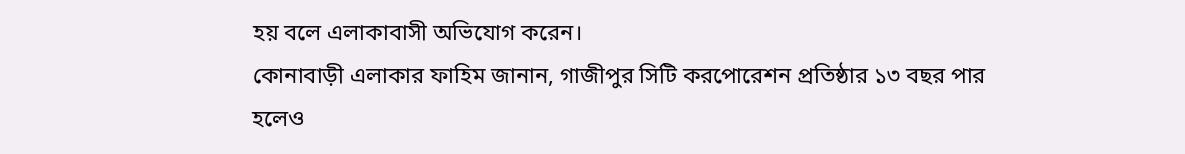হয় বলে এলাকাবাসী অভিযোগ করেন।
কোনাবাড়ী এলাকার ফাহিম জানান, গাজীপুর সিটি করপোরেশন প্রতিষ্ঠার ১৩ বছর পার হলেও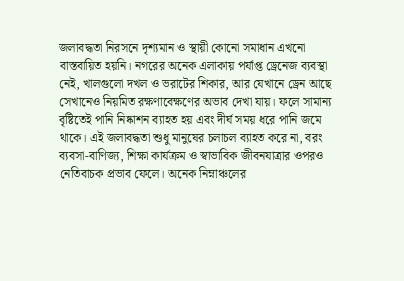জলাবদ্ধতা নিরসনে দৃশ্যমান ও স্থায়ী কোনো সমাধান এখনো বাস্তবায়িত হয়নি। নগরের অনেক এলাকায় পর্যাপ্ত ড্রেনেজ ব্যবস্থা নেই, খালগুলো দখল ও ভরাটের শিকার, আর যেখানে ড্রেন আছে সেখানেও নিয়মিত রক্ষণাবেক্ষণের অভাব দেখা যায়। ফলে সামান্য বৃষ্টিতেই পানি নিষ্কাশন ব্যাহত হয় এবং দীর্ঘ সময় ধরে পানি জমে থাকে। এই জলাবদ্ধতা শুধু মানুষের চলাচল ব্যাহত করে না, বরং ব্যবসা-বাণিজ্য, শিক্ষা কার্যক্রম ও স্বাভাবিক জীবনযাত্রার ওপরও নেতিবাচক প্রভাব ফেলে। অনেক নিম্নাঞ্চলের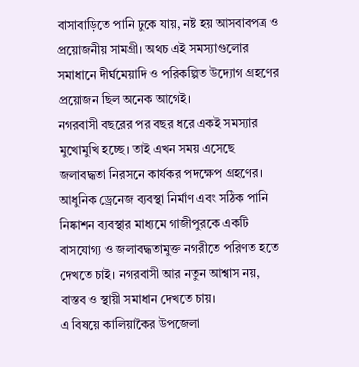বাসাবাড়িতে পানি ঢুকে যায়, নষ্ট হয় আসবাবপত্র ও প্রয়োজনীয় সামগ্রী। অথচ এই সমস্যাগুলোর সমাধানে দীর্ঘমেয়াদি ও পরিকল্পিত উদ্যোগ গ্রহণের প্রয়োজন ছিল অনেক আগেই।
নগরবাসী বছরের পর বছর ধরে একই সমস্যার মুখোমুখি হচ্ছে। তাই এখন সময় এসেছে জলাবদ্ধতা নিরসনে কার্যকর পদক্ষেপ গ্রহণের। আধুনিক ড্রেনেজ ব্যবস্থা নির্মাণ এবং সঠিক পানি নিষ্কাশন ব্যবস্থার মাধ্যমে গাজীপুরকে একটি বাসযোগ্য ও জলাবদ্ধতামুক্ত নগরীতে পরিণত হতে দেখতে চাই। নগরবাসী আর নতুন আশ্বাস নয়, বাস্তব ও স্থায়ী সমাধান দেখতে চায়।
এ বিষয়ে কালিয়াকৈর উপজেলা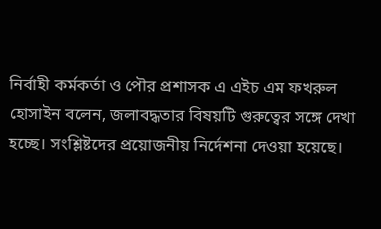নির্বাহী কর্মকর্তা ও পৌর প্রশাসক এ এইচ এম ফখরুল হোসাইন বলেন, জলাবদ্ধতার বিষয়টি গুরুত্বের সঙ্গে দেখা হচ্ছে। সংশ্লিষ্টদের প্রয়োজনীয় নির্দেশনা দেওয়া হয়েছে।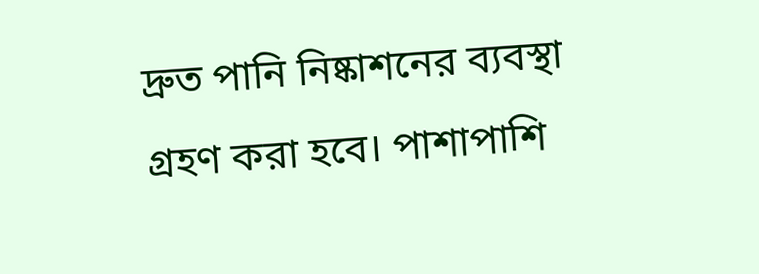দ্রুত পানি নিষ্কাশনের ব্যবস্থা গ্রহণ করা হবে। পাশাপাশি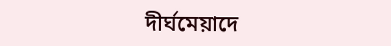দীর্ঘমেয়াদে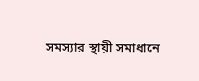সমস্যার স্থায়ী সমাধানে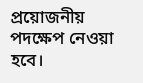প্রয়োজনীয় পদক্ষেপ নেওয়া হবে।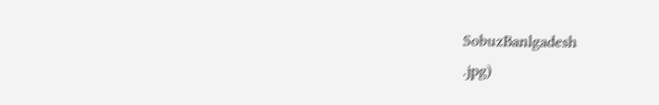SobuzBanlgadesh
.jpg)